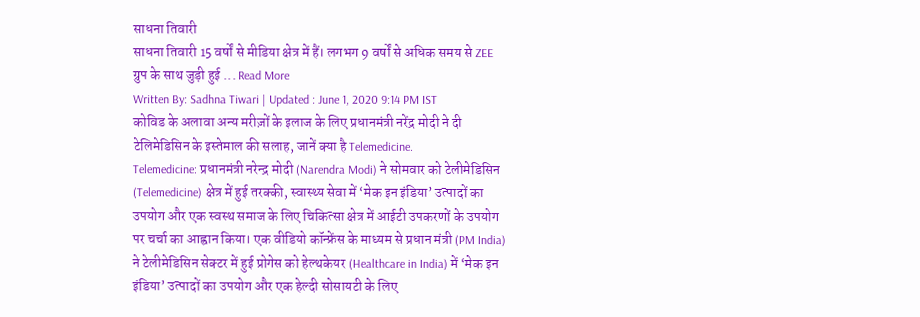साधना तिवारी
साधना तिवारी 15 वर्षों से मीडिया क्षेत्र में हैं। लगभग 9 वर्षों से अधिक समय से ZEE ग्रुप के साथ जुड़ी हुई ... Read More
Written By: Sadhna Tiwari | Updated : June 1, 2020 9:14 PM IST
कोविड के अलावा अन्य मरीज़ों के इलाज के लिए प्रधानमंत्री नरेंद्र मोदी ने दी टेलिमेडिसिन के इस्तेमाल की सलाह, जानें क्या है Telemedicine.
Telemedicine: प्रधानमंत्री नरेन्द्र मोदी (Narendra Modi) ने सोमवार को टेलीमेडिसिन (Telemedicine) क्षेत्र में हुई तरक्की, स्वास्थ्य सेवा में ‘मेक इन इंडिया’ उत्पादों का उपयोग और एक स्वस्थ समाज के लिए चिकित्सा क्षेत्र में आईटी उपकरणों के उपयोग पर चर्चा का आह्वान किया। एक वीडियो कॉन्फ्रेंस के माध्यम से प्रधान मंत्री (PM India) ने टेलीमेडिसिन सेक्टर में हुई प्रोगेस को हेल्थकेयर (Healthcare in India) में ‘मेक इन इंडिया’ उत्पादों का उपयोग और एक हेल्दी सोसायटी के लिए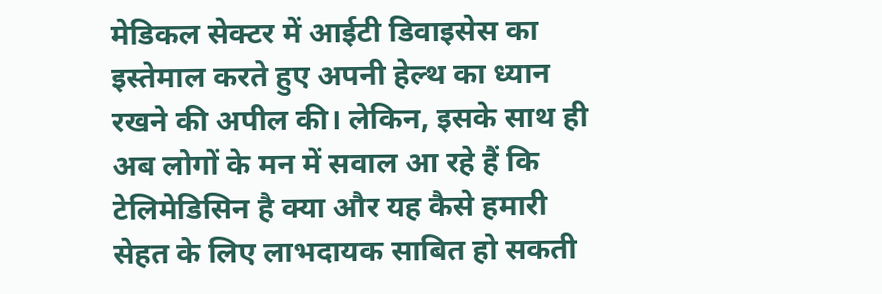मेडिकल सेक्टर में आईटी डिवाइसेस का इस्तेमाल करते हुए अपनी हेल्थ का ध्यान रखने की अपील की। लेकिन, इसके साथ ही अब लोगों के मन में सवाल आ रहे हैं कि टेलिमेडिसिन है क्या और यह कैसे हमारी सेहत के लिए लाभदायक साबित हो सकती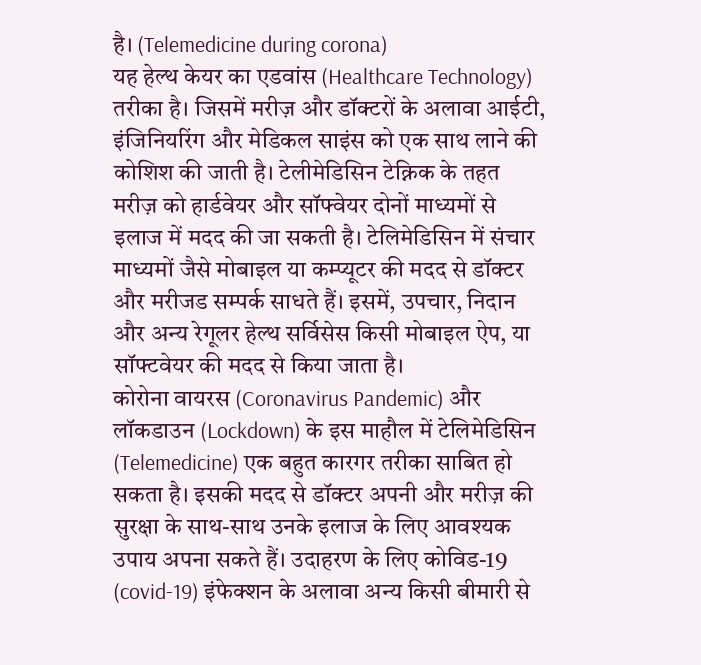है। (Telemedicine during corona)
यह हेल्थ केयर का एडवांस (Healthcare Technology) तरीका है। जिसमें मरीज़ और डॉक्टरों के अलावा आईटी, इंजिनियरिंग और मेडिकल साइंस को एक साथ लाने की कोशिश की जाती है। टेलीमेडिसिन टेक्निक के तहत मरीज़ को हार्डवेयर और सॉफ्वेयर दोनों माध्यमों से इलाज में मदद की जा सकती है। टेलिमेडिसिन में संचार माध्यमों जैसे मोबाइल या कम्प्यूटर की मदद से डॉक्टर और मरीजड सम्पर्क साधते हैं। इसमें, उपचार, निदान और अन्य रेगूलर हेल्थ सर्विसेस किसी मोबाइल ऐप, या सॉफ्टवेयर की मदद से किया जाता है।
कोरोना वायरस (Coronavirus Pandemic) और लॉकडाउन (Lockdown) के इस माहौल में टेलिमेडिसिन (Telemedicine) एक बहुत कारगर तरीका साबित हो सकता है। इसकी मदद से डॉक्टर अपनी और मरीज़ की सुरक्षा के साथ-साथ उनके इलाज के लिए आवश्यक उपाय अपना सकते हैं। उदाहरण के लिए कोविड-19 (covid-19) इंफेक्शन के अलावा अन्य किसी बीमारी से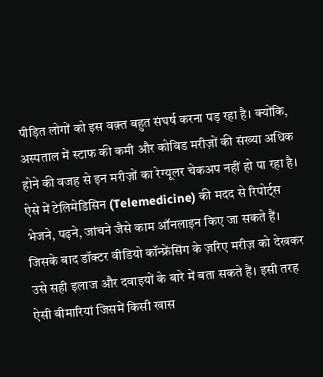पीड़ित लोगों को इस वक़्त बहुत संघर्ष करना पड़ रहा है। क्योंकि, अस्पताल में स्टाफ की कमी और कोविड मरीज़ों की संख्या अधिक होने की वजह से इन मरीज़ों का रेग्यूलर चेकअप नहीं हो पा रहा है।
ऐसे में टेलिमेडिसिन (Telemedicine) की मदद से रिपोर्ट्स भेजने, पढ़ने, जांचने जैसे काम ऑनलाइन किए जा सकते हैं। जिसके बाद डॉक्टर वीडियो कॉन्फ्रेंसिंग के ज़रिए मरीज़ को देखकर उसे सही इलाज और दवाइयों के बारे में बता सकते हैं। इसी तरह ऐसी बीमारियां जिसमें किसी खास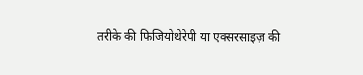तरीके की फिजियोथेरेपी या एक्सरसाइज़ की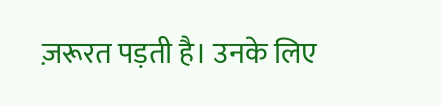ज़रूरत पड़ती है। उनके लिए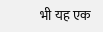भी यह एक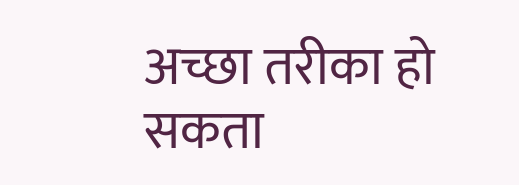अच्छा तरीका हो सकता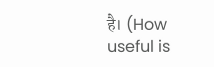है। (How useful is